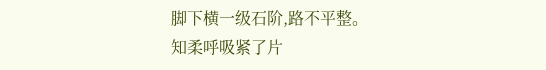脚下横一级石阶,路不平整。
知柔呼吸紧了片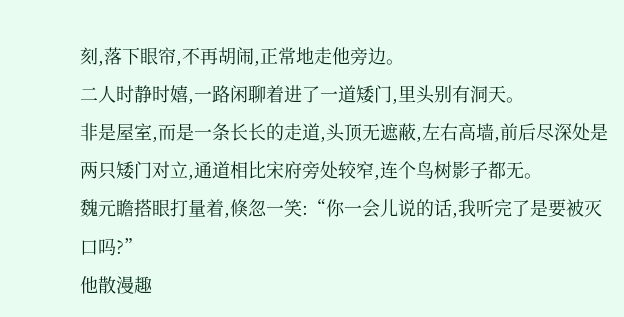刻,落下眼帘,不再胡闹,正常地走他旁边。
二人时静时嬉,一路闲聊着进了一道矮门,里头别有洞天。
非是屋室,而是一条长长的走道,头顶无遮蔽,左右高墙,前后尽深处是两只矮门对立,通道相比宋府旁处较窄,连个鸟树影子都无。
魏元瞻搭眼打量着,倏忽一笑:“你一会儿说的话,我听完了是要被灭口吗?”
他散漫趣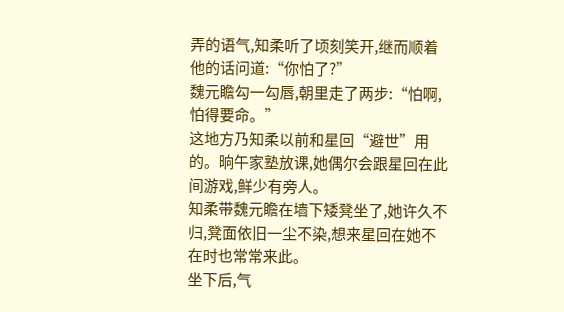弄的语气,知柔听了顷刻笑开,继而顺着他的话问道:“你怕了?”
魏元瞻勾一勾唇,朝里走了两步:“怕啊,怕得要命。”
这地方乃知柔以前和星回“避世”用的。晌午家塾放课,她偶尔会跟星回在此间游戏,鲜少有旁人。
知柔带魏元瞻在墙下矮凳坐了,她许久不归,凳面依旧一尘不染,想来星回在她不在时也常常来此。
坐下后,气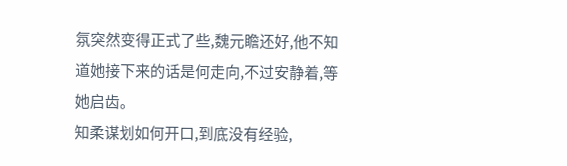氛突然变得正式了些,魏元瞻还好,他不知道她接下来的话是何走向,不过安静着,等她启齿。
知柔谋划如何开口,到底没有经验,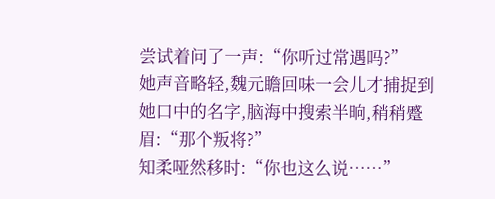尝试着问了一声:“你听过常遇吗?”
她声音略轻,魏元瞻回味一会儿才捕捉到她口中的名字,脑海中搜索半晌,稍稍蹙眉:“那个叛将?”
知柔哑然移时:“你也这么说……”